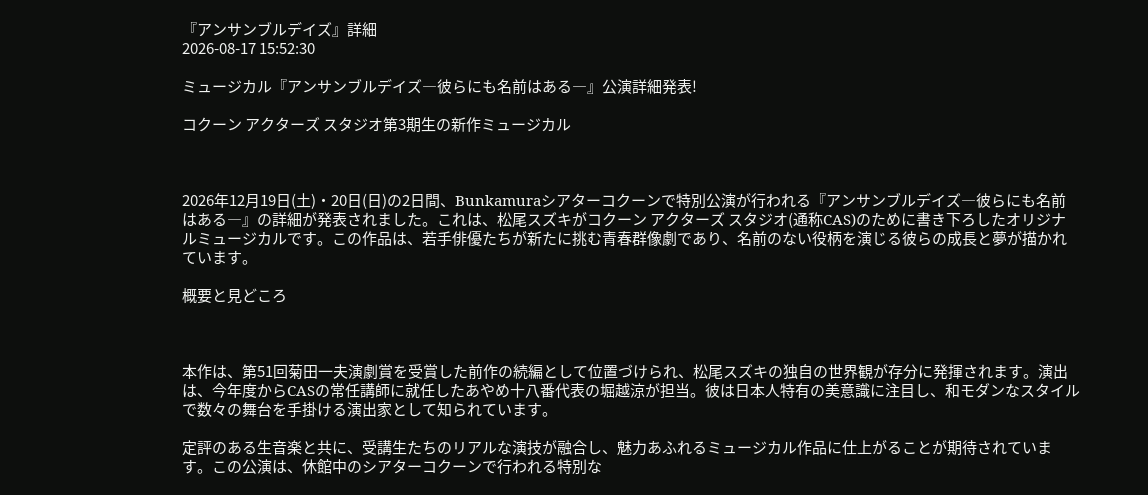『アンサンブルデイズ』詳細
2026-08-17 15:52:30

ミュージカル『アンサンブルデイズ―彼らにも名前はある―』公演詳細発表!

コクーン アクターズ スタジオ第3期生の新作ミュージカル



2026年12月19日(土)・20日(日)の2日間、Bunkamuraシアターコクーンで特別公演が行われる『アンサンブルデイズ―彼らにも名前はある―』の詳細が発表されました。これは、松尾スズキがコクーン アクターズ スタジオ(通称CAS)のために書き下ろしたオリジナルミュージカルです。この作品は、若手俳優たちが新たに挑む青春群像劇であり、名前のない役柄を演じる彼らの成長と夢が描かれています。

概要と見どころ



本作は、第51回菊田一夫演劇賞を受賞した前作の続編として位置づけられ、松尾スズキの独自の世界観が存分に発揮されます。演出は、今年度からCASの常任講師に就任したあやめ十八番代表の堀越涼が担当。彼は日本人特有の美意識に注目し、和モダンなスタイルで数々の舞台を手掛ける演出家として知られています。

定評のある生音楽と共に、受講生たちのリアルな演技が融合し、魅力あふれるミュージカル作品に仕上がることが期待されています。この公演は、休館中のシアターコクーンで行われる特別な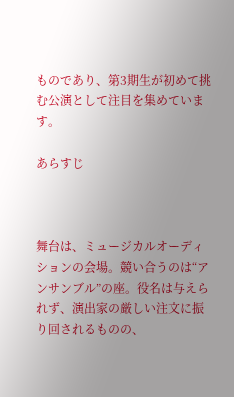ものであり、第3期生が初めて挑む公演として注目を集めています。

あらすじ



舞台は、ミュージカルオーディションの会場。競い合うのは“アンサンブル”の座。役名は与えられず、演出家の厳しい注文に振り回されるものの、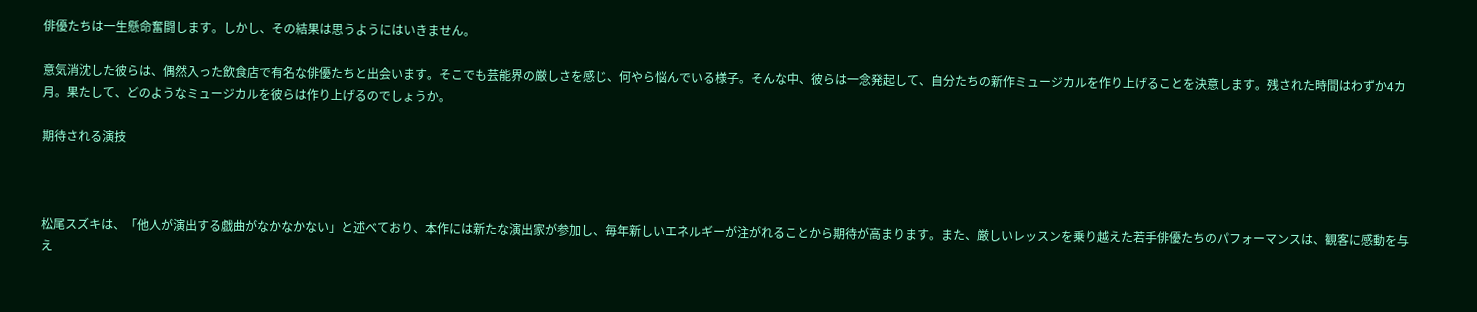俳優たちは一生懸命奮闘します。しかし、その結果は思うようにはいきません。

意気消沈した彼らは、偶然入った飲食店で有名な俳優たちと出会います。そこでも芸能界の厳しさを感じ、何やら悩んでいる様子。そんな中、彼らは一念発起して、自分たちの新作ミュージカルを作り上げることを決意します。残された時間はわずか4カ月。果たして、どのようなミュージカルを彼らは作り上げるのでしょうか。

期待される演技



松尾スズキは、「他人が演出する戯曲がなかなかない」と述べており、本作には新たな演出家が参加し、毎年新しいエネルギーが注がれることから期待が高まります。また、厳しいレッスンを乗り越えた若手俳優たちのパフォーマンスは、観客に感動を与え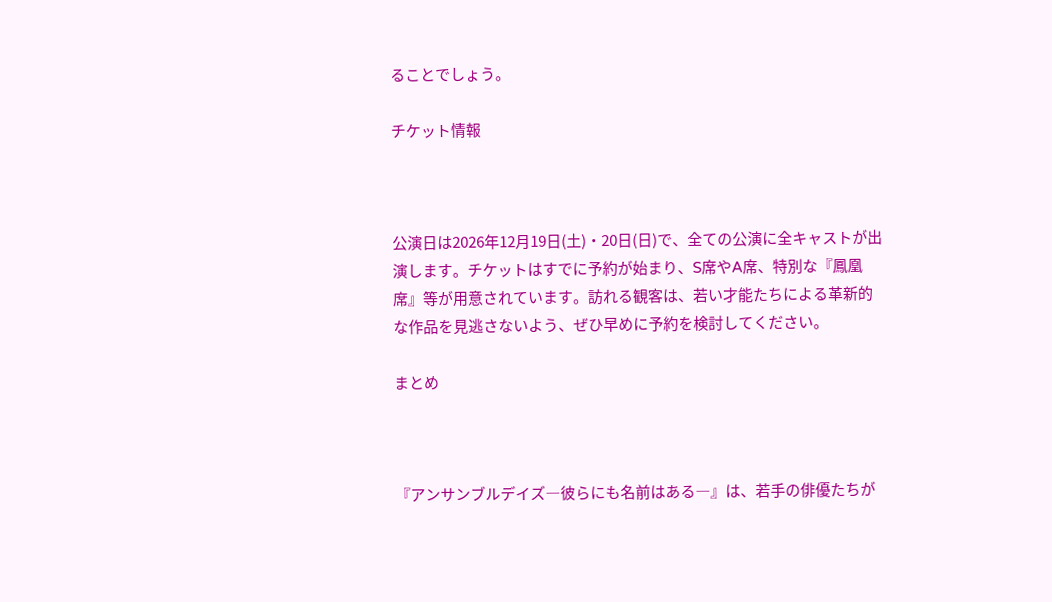ることでしょう。

チケット情報



公演日は2026年12月19日(土)・20日(日)で、全ての公演に全キャストが出演します。チケットはすでに予約が始まり、S席やA席、特別な『鳳凰席』等が用意されています。訪れる観客は、若い才能たちによる革新的な作品を見逃さないよう、ぜひ早めに予約を検討してください。

まとめ



『アンサンブルデイズ―彼らにも名前はある―』は、若手の俳優たちが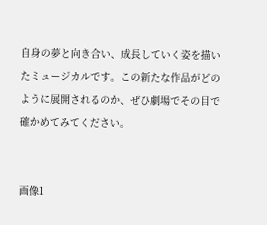自身の夢と向き合い、成長していく姿を描いたミュージカルです。この新たな作品がどのように展開されるのか、ぜひ劇場でその目で確かめてみてください。


画像1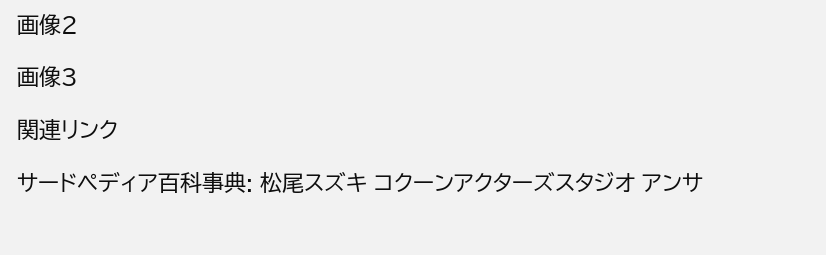画像2

画像3

関連リンク

サードペディア百科事典: 松尾スズキ コクーンアクターズスタジオ アンサ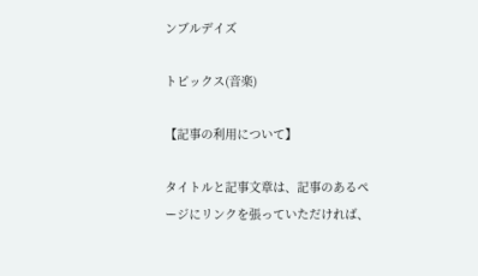ンブルデイズ

トピックス(音楽)

【記事の利用について】

タイトルと記事文章は、記事のあるページにリンクを張っていただければ、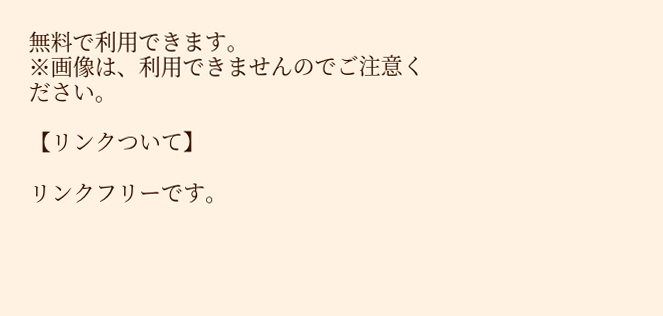無料で利用できます。
※画像は、利用できませんのでご注意ください。

【リンクついて】

リンクフリーです。